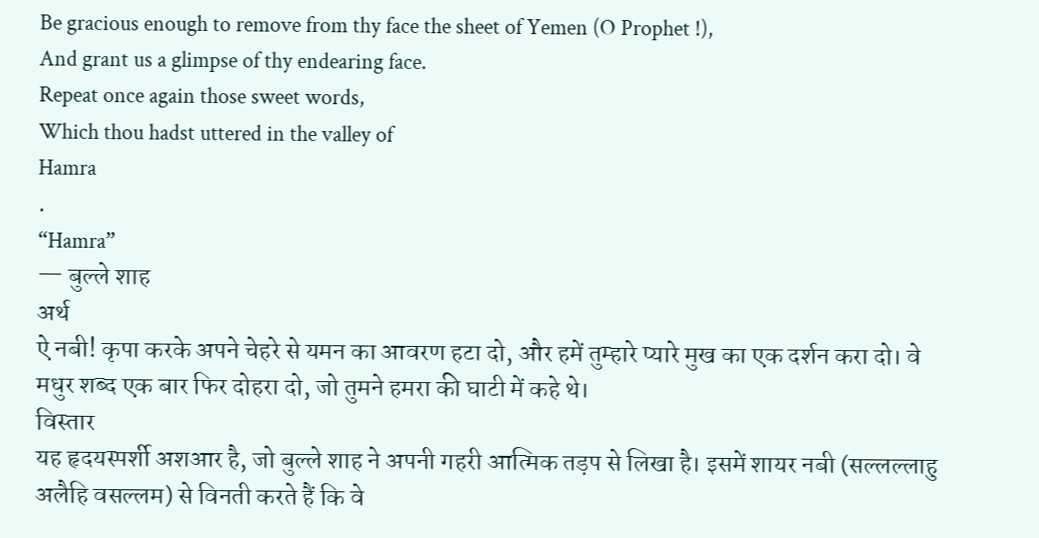Be gracious enough to remove from thy face the sheet of Yemen (O Prophet !),
And grant us a glimpse of thy endearing face.
Repeat once again those sweet words,
Which thou hadst uttered in the valley of
Hamra
.
“Hamra”
— बुल्ले शाह
अर्थ
ऐ नबी! कृपा करके अपने चेहरे से यमन का आवरण हटा दो, और हमें तुम्हारे प्यारे मुख का एक दर्शन करा दो। वे मधुर शब्द एक बार फिर दोहरा दो, जो तुमने हमरा की घाटी में कहे थे।
विस्तार
यह हृदयस्पर्शी अशआर है, जो बुल्ले शाह ने अपनी गहरी आत्मिक तड़प से लिखा है। इसमें शायर नबी (सल्लल्लाहु अलैहि वसल्लम) से विनती करते हैं कि वे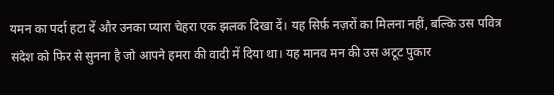यमन का पर्दा हटा दें और उनका प्यारा चेहरा एक झलक दिखा दें। यह सिर्फ़ नज़रों का मिलना नहीं, बल्कि उस पवित्र संदेश को फिर से सुनना है जो आपने हमरा की वादी में दिया था। यह मानव मन की उस अटूट पुकार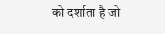को दर्शाता है जो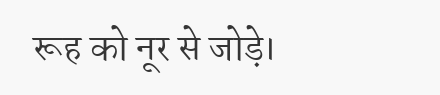रूह को नूर से जोड़े।